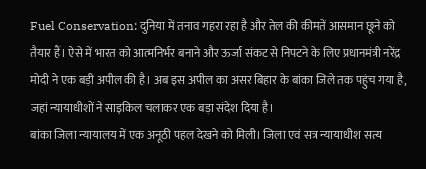Fuel Conservation: दुनिया में तनाव गहरा रहा है और तेल की कीमतें आसमान छूने को तैयार हैं। ऐसे में भारत को आत्मनिर्भर बनाने और ऊर्जा संकट से निपटने के लिए प्रधानमंत्री नरेंद्र मोदी ने एक बड़ी अपील की है। अब इस अपील का असर बिहार के बांका जिले तक पहुंच गया है, जहां न्यायाधीशों ने साइकिल चलाकर एक बड़ा संदेश दिया है।
बांका जिला न्यायालय में एक अनूठी पहल देखने को मिली। जिला एवं सत्र न्यायाधीश सत्य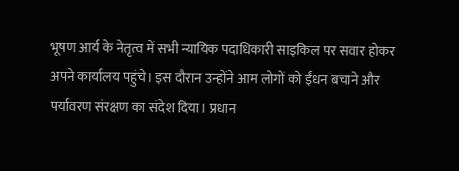भूषण आर्य के नेतृत्व में सभी न्यायिक पदाधिकारी साइकिल पर सवार होकर अपने कार्यालय पहुंचे। इस दौरान उन्होंने आम लोगों को ईंधन बचाने और पर्यावरण संरक्षण का संदेश दिया। प्रधान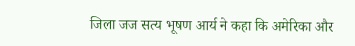जिला जज सत्य भूषण आर्य ने कहा कि अमेरिका और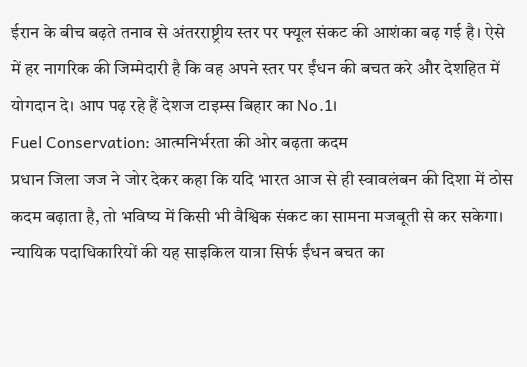ईरान के बीच बढ़ते तनाव से अंतरराष्ट्रीय स्तर पर फ्यूल संकट की आशंका बढ़ गई है। ऐसे में हर नागरिक की जिम्मेदारी है कि वह अपने स्तर पर ईंधन की बचत करे और देशहित में योगदान दे। आप पढ़ रहे हैं देशज टाइम्स बिहार का No.1।
Fuel Conservation: आत्मनिर्भरता की ओर बढ़ता कदम
प्रधान जिला जज ने जोर देकर कहा कि यदि भारत आज से ही स्वावलंबन की दिशा में ठोस कदम बढ़ाता है, तो भविष्य में किसी भी वैश्विक संकट का सामना मजबूती से कर सकेगा। न्यायिक पदाधिकारियों की यह साइकिल यात्रा सिर्फ ईंधन बचत का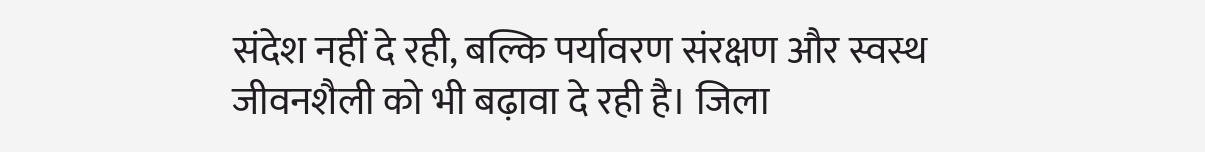संदेश नहीं दे रही, बल्कि पर्यावरण संरक्षण और स्वस्थ जीवनशैली को भी बढ़ावा दे रही है। जिला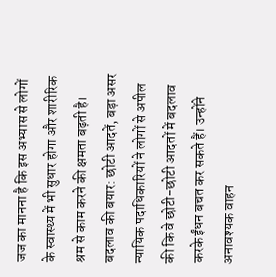जज का मानना है कि इस अभ्यास से लोगों के स्वास्थ्य में भी सुधार होगा और शारीरिक श्रम से काम करने की क्षमता बढ़ती है।
बदलाव की बयार: छोटी आदतें, बड़ा असर
न्यायिक पदाधिकारियों ने लोगों से अपील की कि वे छोटी-छोटी आदतों में बदलाव करके ईंधन बचत कर सकते हैं। उन्होंने अनावश्यक वाहन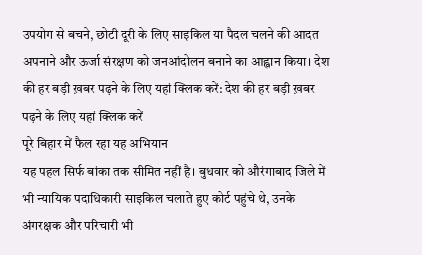उपयोग से बचने, छोटी दूरी के लिए साइकिल या पैदल चलने की आदत अपनाने और ऊर्जा संरक्षण को जनआंदोलन बनाने का आह्वान किया। देश की हर बड़ी ख़बर पढ़ने के लिए यहां क्लिक करें: देश की हर बड़ी ख़बर पढ़ने के लिए यहां क्लिक करें
पूरे बिहार में फैल रहा यह अभियान
यह पहल सिर्फ बांका तक सीमित नहीं है। बुधवार को औरंगाबाद जिले में भी न्यायिक पदाधिकारी साइकिल चलाते हुए कोर्ट पहुंचे थे, उनके अंगरक्षक और परिचारी भी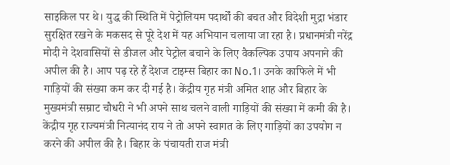साइकिल पर थे। युद्ध की स्थिति में पेट्रोलियम पदार्थों की बचत और विदेशी मुद्रा भंडार सुरक्षित रखने के मकसद से पूरे देश में यह अभियान चलाया जा रहा है। प्रधानमंत्री नरेंद्र मोदी ने देशवासियों से डीजल और पेट्रोल बचाने के लिए वैकल्पिक उपाय अपनाने की अपील की है। आप पढ़ रहे हैं देशज टाइम्स बिहार का No.1। उनके काफिले में भी गाड़ियों की संख्या कम कर दी गई है। केंद्रीय गृह मंत्री अमित शाह और बिहार के मुख्यमंत्री सम्राट चौधरी ने भी अपने साथ चलने वाली गाड़ियों की संख्या में कमी की है। केंद्रीय गृह राज्यमंत्री नित्यानंद राय ने तो अपने स्वागत के लिए गाड़ियों का उपयोग न करने की अपील की है। बिहार के पंचायती राज मंत्री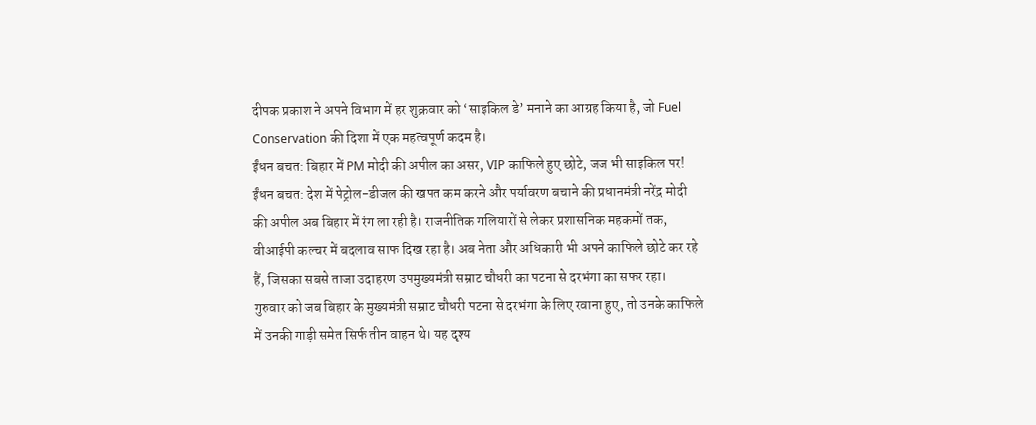दीपक प्रकाश ने अपने विभाग में हर शुक्रवार को ‘साइकिल डे’ मनाने का आग्रह किया है, जो Fuel Conservation की दिशा में एक महत्वपूर्ण कदम है।
ईंधन बचत: बिहार में PM मोदी की अपील का असर, VIP काफिले हुए छोटे, जज भी साइकिल पर!
ईंधन बचत: देश में पेट्रोल-डीजल की खपत कम करने और पर्यावरण बचाने की प्रधानमंत्री नरेंद्र मोदी की अपील अब बिहार में रंग ला रही है। राजनीतिक गलियारों से लेकर प्रशासनिक महकमों तक, वीआईपी कल्चर में बदलाव साफ दिख रहा है। अब नेता और अधिकारी भी अपने काफिले छोटे कर रहे हैं, जिसका सबसे ताजा उदाहरण उपमुख्यमंत्री सम्राट चौधरी का पटना से दरभंगा का सफर रहा।
गुरुवार को जब बिहार के मुख्यमंत्री सम्राट चौधरी पटना से दरभंगा के लिए रवाना हुए, तो उनके काफिले में उनकी गाड़ी समेत सिर्फ तीन वाहन थे। यह दृश्य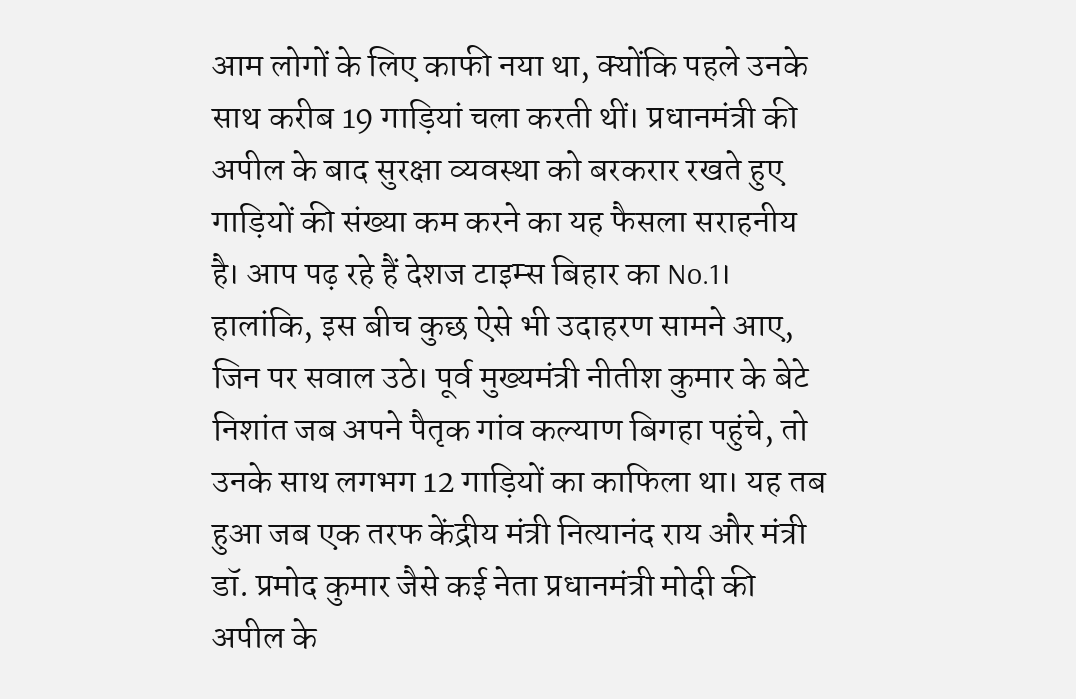आम लोगों के लिए काफी नया था, क्योंकि पहले उनके साथ करीब 19 गाड़ियां चला करती थीं। प्रधानमंत्री की अपील के बाद सुरक्षा व्यवस्था को बरकरार रखते हुए गाड़ियों की संख्या कम करने का यह फैसला सराहनीय है। आप पढ़ रहे हैं देशज टाइम्स बिहार का No.1।
हालांकि, इस बीच कुछ ऐसे भी उदाहरण सामने आए, जिन पर सवाल उठे। पूर्व मुख्यमंत्री नीतीश कुमार के बेटे निशांत जब अपने पैतृक गांव कल्याण बिगहा पहुंचे, तो उनके साथ लगभग 12 गाड़ियों का काफिला था। यह तब हुआ जब एक तरफ केंद्रीय मंत्री नित्यानंद राय और मंत्री डॉ. प्रमोद कुमार जैसे कई नेता प्रधानमंत्री मोदी की अपील के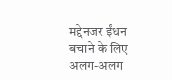मद्देनजर ईंधन बचाने के लिए अलग-अलग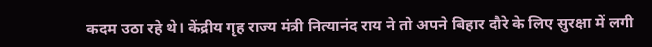कदम उठा रहे थे। केंद्रीय गृह राज्य मंत्री नित्यानंद राय ने तो अपने बिहार दौरे के लिए सुरक्षा में लगी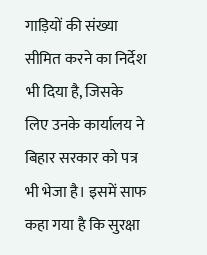गाड़ियों की संख्या सीमित करने का निर्देश भी दिया है, जिसके लिए उनके कार्यालय ने बिहार सरकार को पत्र भी भेजा है। इसमें साफ कहा गया है कि सुरक्षा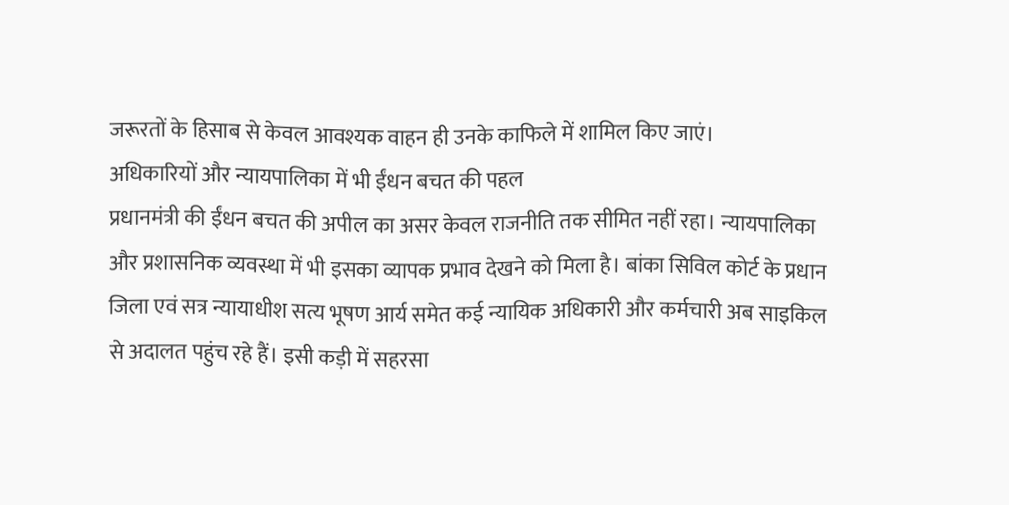जरूरतों के हिसाब से केवल आवश्यक वाहन ही उनके काफिले में शामिल किए जाएं।
अधिकारियों और न्यायपालिका में भी ईंधन बचत की पहल
प्रधानमंत्री की ईंधन बचत की अपील का असर केवल राजनीति तक सीमित नहीं रहा। न्यायपालिका और प्रशासनिक व्यवस्था में भी इसका व्यापक प्रभाव देखने को मिला है। बांका सिविल कोर्ट के प्रधान जिला एवं सत्र न्यायाधीश सत्य भूषण आर्य समेत कई न्यायिक अधिकारी और कर्मचारी अब साइकिल से अदालत पहुंच रहे हैं। इसी कड़ी में सहरसा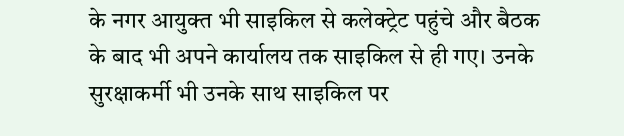के नगर आयुक्त भी साइकिल से कलेक्ट्रेट पहुंचे और बैठक के बाद भी अपने कार्यालय तक साइकिल से ही गए। उनके सुरक्षाकर्मी भी उनके साथ साइकिल पर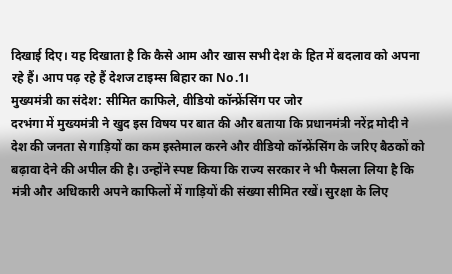दिखाई दिए। यह दिखाता है कि कैसे आम और खास सभी देश के हित में बदलाव को अपना रहे हैं। आप पढ़ रहे हैं देशज टाइम्स बिहार का No.1।
मुख्यमंत्री का संदेश: सीमित काफिले, वीडियो कॉन्फ्रेंसिंग पर जोर
दरभंगा में मुख्यमंत्री ने खुद इस विषय पर बात की और बताया कि प्रधानमंत्री नरेंद्र मोदी ने देश की जनता से गाड़ियों का कम इस्तेमाल करने और वीडियो कॉन्फ्रेंसिंग के जरिए बैठकों को बढ़ावा देने की अपील की है। उन्होंने स्पष्ट किया कि राज्य सरकार ने भी फैसला लिया है कि मंत्री और अधिकारी अपने काफिलों में गाड़ियों की संख्या सीमित रखें। सुरक्षा के लिए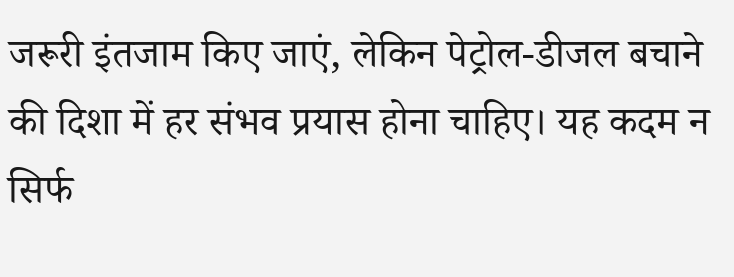जरूरी इंतजाम किए जाएं, लेकिन पेट्रोल-डीजल बचाने की दिशा में हर संभव प्रयास होना चाहिए। यह कदम न सिर्फ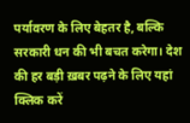पर्यावरण के लिए बेहतर है, बल्कि सरकारी धन की भी बचत करेगा। देश की हर बड़ी ख़बर पढ़ने के लिए यहां क्लिक करें